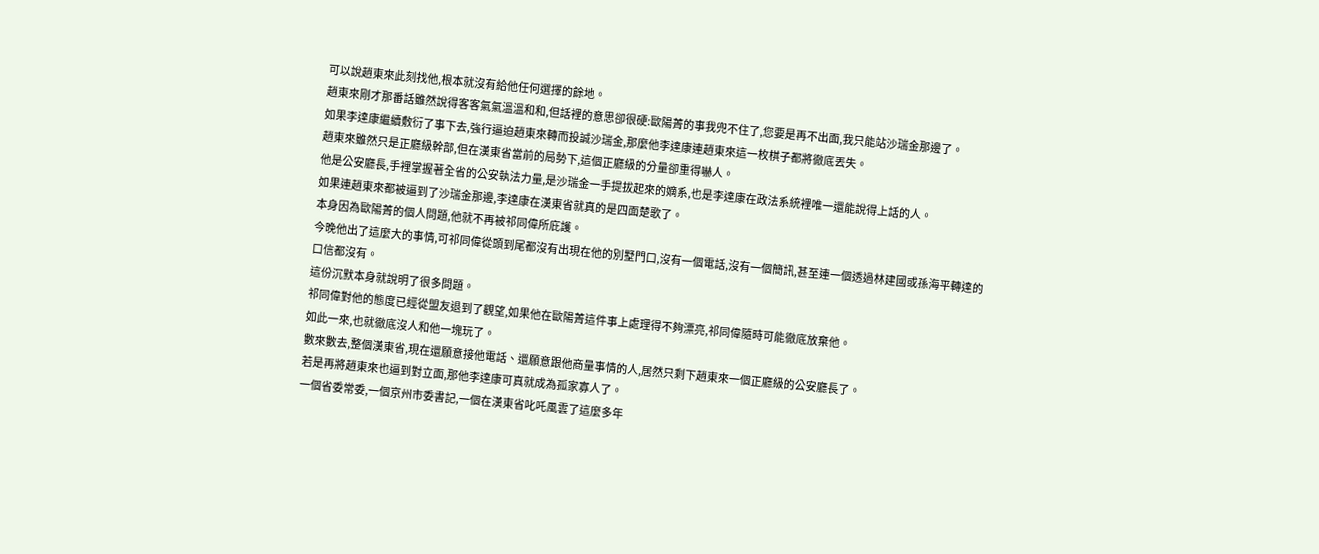可以說趙東來此刻找他,根本就沒有給他任何選擇的餘地。
趙東來剛才那番話雖然說得客客氣氣溫溫和和,但話裡的意思卻很硬:歐陽菁的事我兜不住了,您要是再不出面,我只能站沙瑞金那邊了。
如果李達康繼續敷衍了事下去,強行逼迫趙東來轉而投誠沙瑞金,那麼他李達康連趙東來這一枚棋子都將徹底丟失。
趙東來雖然只是正廳級幹部,但在漢東省當前的局勢下,這個正廳級的分量卻重得嚇人。
他是公安廳長,手裡掌握著全省的公安執法力量,是沙瑞金一手提拔起來的嫡系,也是李達康在政法系統裡唯一還能說得上話的人。
如果連趙東來都被逼到了沙瑞金那邊,李達康在漢東省就真的是四面楚歌了。
本身因為歐陽菁的個人問題,他就不再被祁同偉所庇護。
今晚他出了這麼大的事情,可祁同偉從頭到尾都沒有出現在他的別墅門口,沒有一個電話,沒有一個簡訊,甚至連一個透過林建國或孫海平轉達的口信都沒有。
這份沉默本身就說明了很多問題。
祁同偉對他的態度已經從盟友退到了觀望,如果他在歐陽菁這件事上處理得不夠漂亮,祁同偉隨時可能徹底放棄他。
如此一來,也就徹底沒人和他一塊玩了。
數來數去,整個漢東省,現在還願意接他電話、還願意跟他商量事情的人,居然只剩下趙東來一個正廳級的公安廳長了。
若是再將趙東來也逼到對立面,那他李達康可真就成為孤家寡人了。
一個省委常委,一個京州市委書記,一個在漢東省叱吒風雲了這麼多年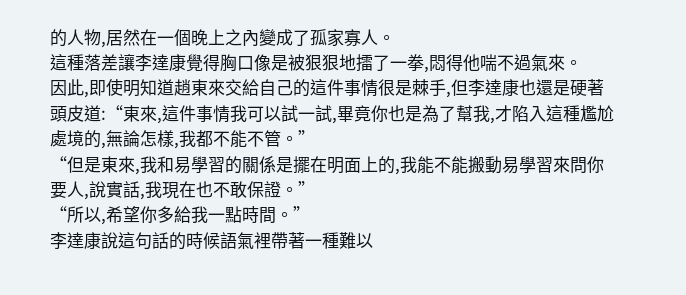的人物,居然在一個晚上之內變成了孤家寡人。
這種落差讓李達康覺得胸口像是被狠狠地擂了一拳,悶得他喘不過氣來。
因此,即使明知道趙東來交給自己的這件事情很是棘手,但李達康也還是硬著頭皮道:“東來,這件事情我可以試一試,畢竟你也是為了幫我,才陷入這種尷尬處境的,無論怎樣,我都不能不管。”
“但是東來,我和易學習的關係是擺在明面上的,我能不能搬動易學習來問你要人,說實話,我現在也不敢保證。”
“所以,希望你多給我一點時間。”
李達康說這句話的時候語氣裡帶著一種難以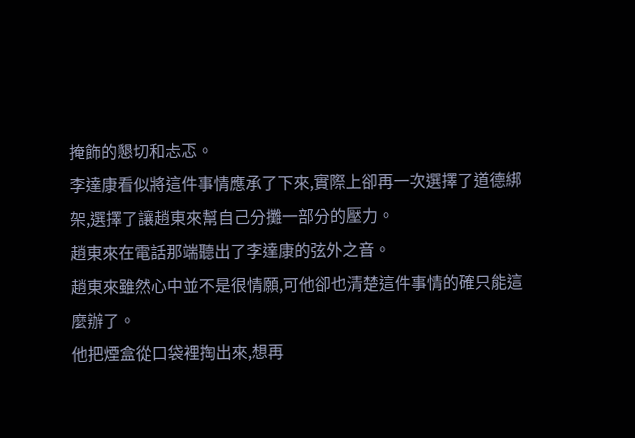掩飾的懇切和忐忑。
李達康看似將這件事情應承了下來,實際上卻再一次選擇了道德綁架,選擇了讓趙東來幫自己分攤一部分的壓力。
趙東來在電話那端聽出了李達康的弦外之音。
趙東來雖然心中並不是很情願,可他卻也清楚這件事情的確只能這麼辦了。
他把煙盒從口袋裡掏出來,想再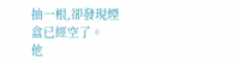抽一根,卻發現煙盒已經空了。
他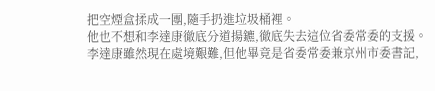把空煙盒揉成一團,隨手扔進垃圾桶裡。
他也不想和李達康徹底分道揚鑣,徹底失去這位省委常委的支援。
李達康雖然現在處境艱難,但他畢竟是省委常委兼京州市委書記,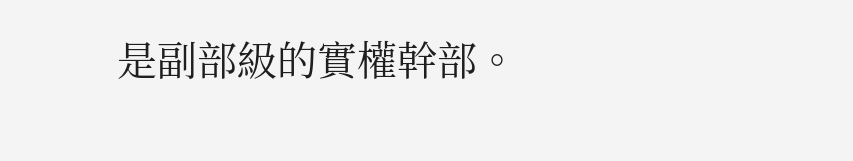是副部級的實權幹部。